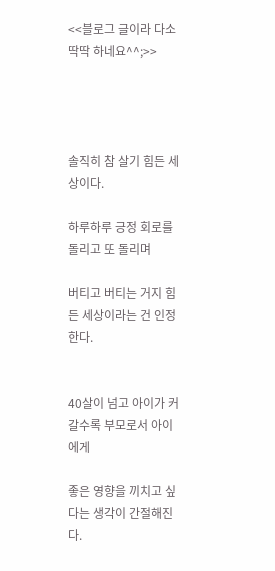<<블로그 글이라 다소 딱딱 하네요^^;>>




솔직히 참 살기 힘든 세상이다.

하루하루 긍정 회로를 돌리고 또 돌리며

버티고 버티는 거지 힘든 세상이라는 건 인정한다.


40살이 넘고 아이가 커갈수록 부모로서 아이에게

좋은 영향을 끼치고 싶다는 생각이 간절해진다.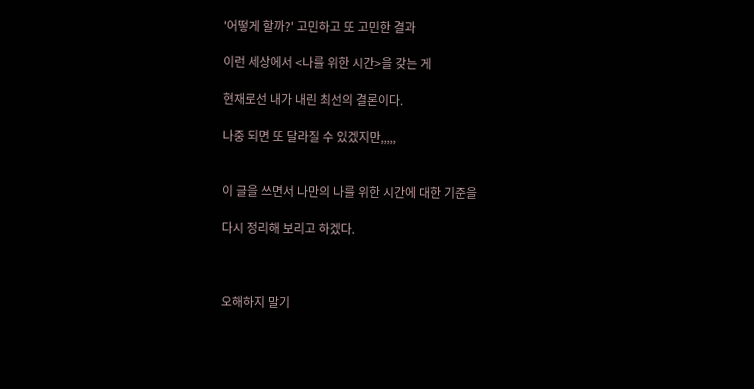'어떻게 할까?' 고민하고 또 고민한 결과

이런 세상에서 <나를 위한 시간>을 갖는 게

현재로선 내가 내린 최선의 결론이다.

나중 되면 또 달라질 수 있겠지만,,,,,


이 글을 쓰면서 나만의 나를 위한 시간에 대한 기준을

다시 정리해 보리고 하겠다.



오해하지 말기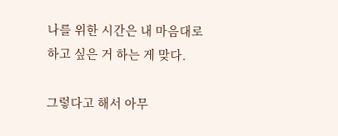나를 위한 시간은 내 마음대로 하고 싶은 거 하는 게 맞다.

그렇다고 해서 아무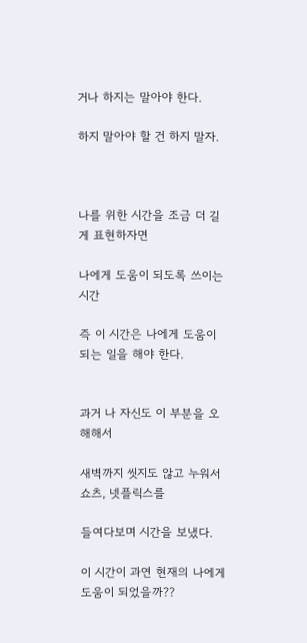거나 하지는 말아야 한다.

하지 말아야 할 건 하지 말자.



나를 위한 시간을 조금 더 길게 표현하자면

나에게 도움이 되도록 쓰이는 시간

즉 이 시간은 나에게 도움이 되는 일을 해야 한다.


과거 나 자신도 이 부분을 오해해서

새벽까지 씻지도 않고 누워서 쇼츠, 넷플릭스를

들여다보며 시간을 보냈다.

이 시간이 과연 현재의 나에게 도움이 되었을까??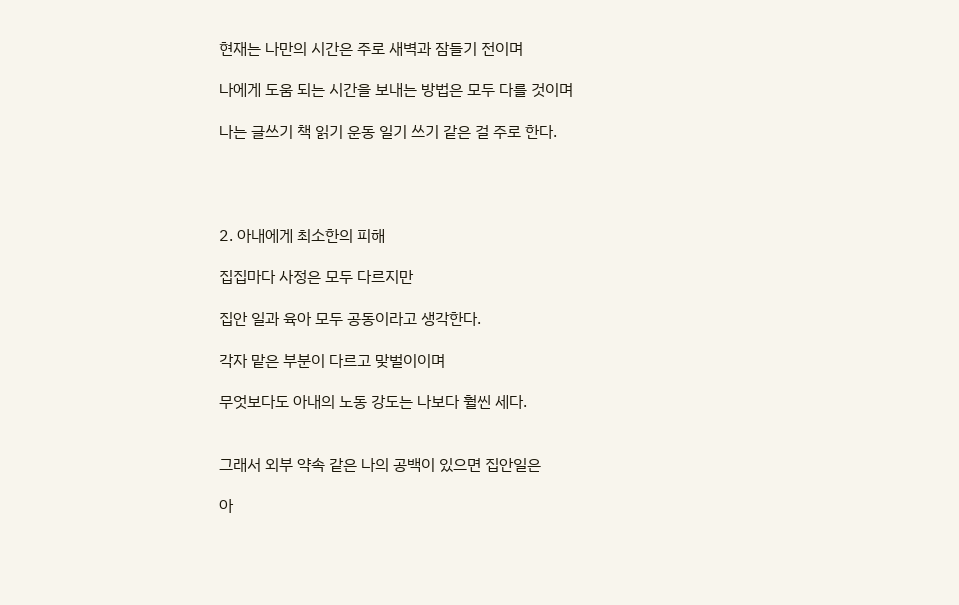현재는 나만의 시간은 주로 새벽과 잠들기 전이며

나에게 도움 되는 시간을 보내는 방법은 모두 다를 것이며

나는 글쓰기 책 읽기 운동 일기 쓰기 같은 걸 주로 한다.




2. 아내에게 최소한의 피해

집집마다 사정은 모두 다르지만

집안 일과 육아 모두 공동이라고 생각한다.

각자 맡은 부분이 다르고 맞벌이이며

무엇보다도 아내의 노동 강도는 나보다 훨씬 세다.


그래서 외부 약속 같은 나의 공백이 있으면 집안일은

아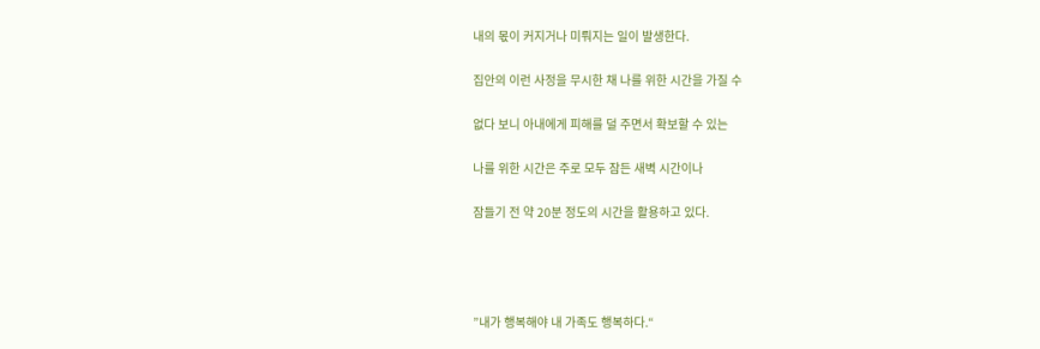내의 몫이 커지거나 미뤄지는 일이 발생한다.

집안의 이런 사정을 무시한 채 나를 위한 시간을 가질 수

없다 보니 아내에게 피해를 덜 주면서 확보할 수 있는

나를 위한 시간은 주로 모두 잠든 새벽 시간이나

잠들기 전 약 20분 정도의 시간을 활용하고 있다.




”내가 행복해야 내 가족도 행복하다.“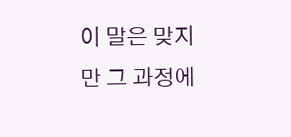이 말은 맞지만 그 과정에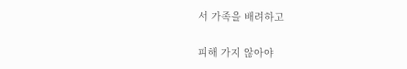서 가족을 배려하고

피해 가지 않아야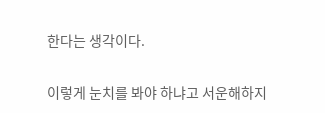한다는 생각이다.


이렇게 눈치를 봐야 하냐고 서운해하지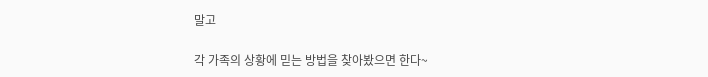말고

각 가족의 상황에 믿는 방법을 찾아봤으면 한다~